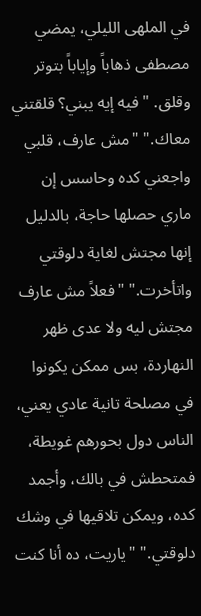في الملهى الليلي، يمضي مصطفى ذهاباً وإياباً بتوتر وقلق. "فيه إيه يبني؟ قلقتني معاك." "مش عارف، قلبي واجعني كده وحاسس إن ماري حصلها حاجة، بالدليل إنها مجتش لغاية دلوقتي واتأخرت." "فعلاً مش عارف مجتش ليه ولا عدى ظهر النهاردة، بس ممكن يكونوا في مصلحة تانية عادي يعني، الناس دول بحورهم غويطة، فمتحطش في بالك، وأجمد كده، ويمكن تلاقيها في وشك دلوقتي." "ياريت، ده أنا كنت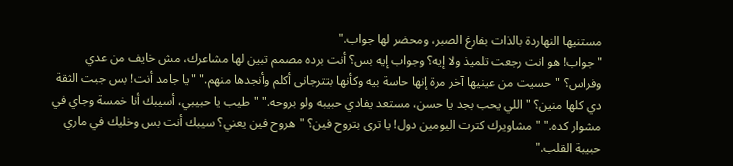مستنيها النهاردة بالذات بفارغ الصبر، ومحضر لها جواب."
"جواب! هو انت رجعت تلميذ ولا إيه؟ وجواب إيه بس؟ أنت برده مصمم تبين لها مشاعرك، مش خايف من عدي وفراس؟ "حسيت من عينيها آخر مرة إنها حاسة بيه وكأنها بتترجانى أكلم وأنجدها منهم." "يا جامد أنت! بس جبت الثقة دي كلها منين؟ "اللي يحب بجد يا حسن، مستعد يفادي حبيبه ولو بروحه." "طيب يا حبيبي، أسيبك أنا خمسة وجاي في مشوار كده." "مشاويرك كترت اليومين دول! يا ترى بتروح فين؟ "هروح فين يعني؟ سيبك أنت بس وخليك في ماري حبيبة القلب."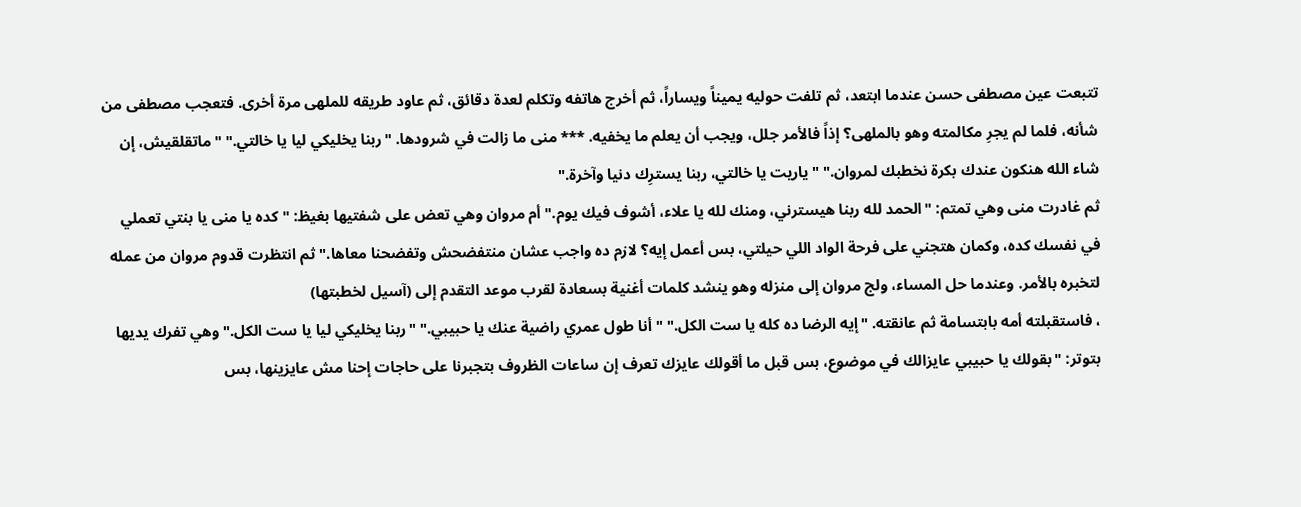تتبعت عين مصطفى حسن عندما ابتعد، ثم تلفت حوليه يميناً ويساراً، ثم أخرج هاتفه وتكلم لعدة دقائق، ثم عاود طريقه للملهى مرة أخرى. فتعجب مصطفى من شأنه، فلما لم يجرِ مكالمته وهو بالملهى؟ إذاً فالأمر جلل، ويجب أن يعلم ما يخفيه. *** منى ما زالت في شرودها. "ربنا يخليكي ليا يا خالتي." "ماتقلقيش، إن شاء الله هنكون عندك بكرة نخطبك لمروان." "ياريت يا خالتي، ربنا يسترِك دنيا وآخرة."
ثم غادرت منى وهي تمتم: "الحمد لله ربنا هيسترني، ومنك لله يا علاء، أشوف فيك يوم." أم مروان وهي تعض على شفتيها بغيظ: "كده يا منى يا بنتي تعملي في نفسك كده، وكمان هتجني على فرحة الواد اللي حيلتي، بس أعمل إيه؟ لازم ده واجب عشان منتفضحش وتفضحنا معاها." ثم انتظرت قدوم مروان من عمله لتخبره بالأمر. وعندما حل المساء، ولج مروان إلى منزله وهو ينشد كلمات أغنية بسعادة لقرب موعد التقدم إلى (آسيل لخطبتها)
، فاستقبلته أمه بابتسامة ثم عانقته. "إيه الرضا ده كله يا ست الكل." "أنا طول عمري راضية عنك يا حبيبي." "ربنا يخليكي ليا يا ست الكل." وهي تفرك يديها بتوتر: "بقولك يا حبيبي عايزالك في موضوع، بس قبل ما أقولك عايزك تعرف إن ساعات الظروف بتجبرنا على حاجات إحنا مش عايزينها، بس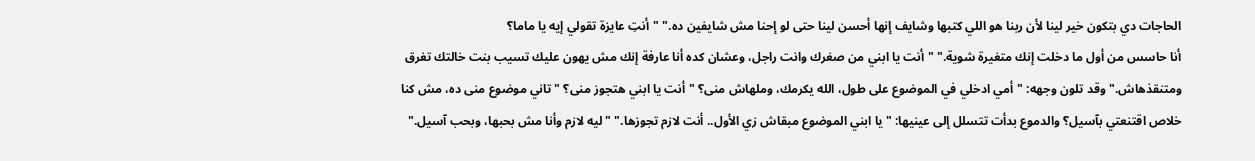الحاجات دي بتكون خير لينا لأن ربنا هو اللي كتبها وشايف إنها أحسن لينا حتى لو إحنا مش شايفين ده." "أنتِ عايزة تقولي إيه يا ماما؟
أنا حاسس من أول ما دخلت إنك متغيرة شوية." "أنت يا ابني من صغرك وانت راجل، وعشان كده أنا عارفة إنك مش يهون عليك تسيب بنت خالتك تغرق ومتنقذهاش." وقد تلون وجهه: "أمي ادخلي في الموضوع على طول، الله يكرمك، وملهاش منى؟ "أنت يا ابني هتجوز منى؟ "تاني موضوع منى ده، مش كنا خلاص اقتنعتي بآسيل؟ والدموع بدأت تتسلل إلى عينيها: "يا ابني الموضوع مبقاش زي الأول.. أنت لازم تجوزها." "ليه لازم وأنا مش بحبها، وبحب آسيل."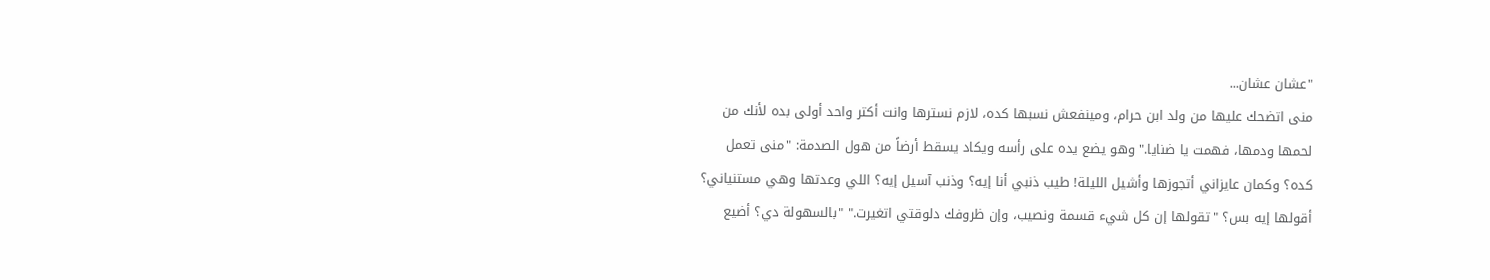"عشان عشان...
منى اتضحك عليها من ولد ابن حرام، ومينفعش نسبها كده، لازم نسترها وانت أكتر واحد أولى بده لأنك من لحمها ودمها، فهمت يا ضنايا." وهو يضع يده على رأسه ويكاد يسقط أرضاً من هول الصدمة: "منى تعمل كده؟ وكمان عايزاني أتجوزها وأشيل الليلة! طيب ذنبي أنا إيه؟ وذنب آسيل إيه؟ اللي وعدتها وهي مستنياني؟ أقولها إيه بس؟ "تقولها إن كل شيء قسمة ونصيب، وإن ظروفك دلوقتي اتغيرت." "بالسهولة دي؟ أضيع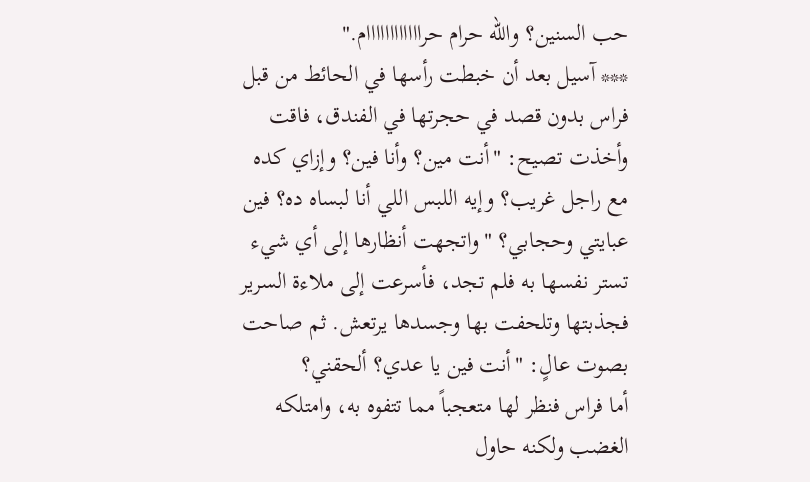حب السنين؟ والله حرام حراااااااااااام."
*** آسيل بعد أن خبطت رأسها في الحائط من قبل فراس بدون قصد في حجرتها في الفندق، فاقت وأخذت تصيح: "أنت مين؟ وأنا فين؟ وإزاي كده مع راجل غريب؟ وإيه اللبس اللي أنا لبساه ده؟ فين عبايتي وحجابي؟ " واتجهت أنظارها إلى أي شيء تستر نفسها به فلم تجد، فأسرعت إلى ملاءة السرير فجذبتها وتلحفت بها وجسدها يرتعش. ثم صاحت بصوت عالٍ: "أنت فين يا عدي؟ ألحقني؟
أما فراس فنظر لها متعجباً مما تتفوه به، وامتلكه الغضب ولكنه حاول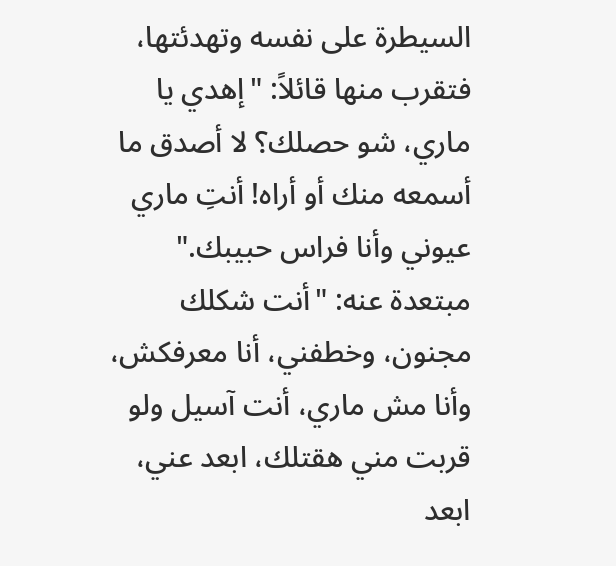السيطرة على نفسه وتهدئتها، فتقرب منها قائلاً: "إهدي يا ماري، شو حصلك؟ لا أصدق ما أسمعه منك أو أراه! أنتِ ماري عيوني وأنا فراس حبيبك." مبتعدة عنه: "أنت شكلك مجنون، وخطفني، أنا معرفكش، وأنا مش ماري، أنت آسيل ولو قربت مني هقتلك، ابعد عني، ابعد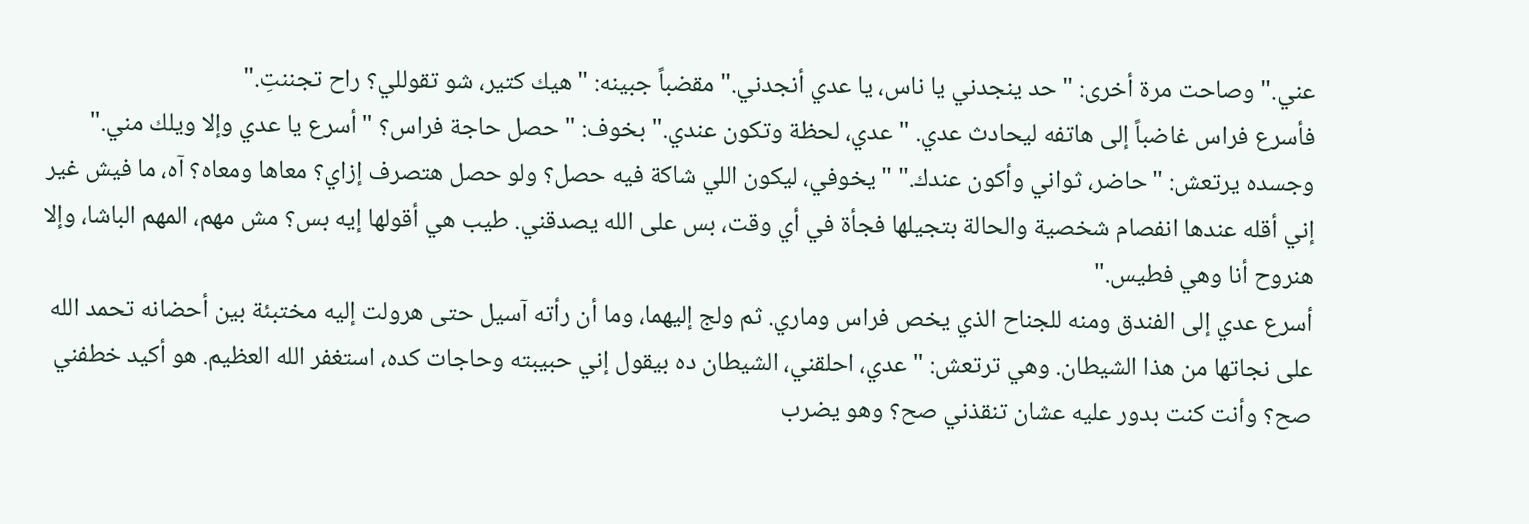عني." وصاحت مرة أخرى: "حد ينجدني يا ناس، يا عدي أنجدني." مقضباً جبينه: "هيك كتير، شو تقوللي؟ راح تجننتِ."
فأسرع فراس غاضباً إلى هاتفه ليحادث عدي. "عدي، لحظة وتكون عندي." بخوف: "حصل حاجة فراس؟ "أسرع يا عدي وإلا ويلك مني." وجسده يرتعش: "حاضر، ثواني وأكون عندك." "يخوفي، ليكون اللي شاكة فيه حصل؟ ولو حصل هتصرف إزاي؟ معاها ومعاه؟ آه، ما فيش غير إني أقله عندها انفصام شخصية والحالة بتجيلها فجأة في أي وقت، بس على الله يصدقني. طيب هي أقولها إيه بس؟ مش مهم، المهم الباشا، وإلا هنروح أنا وهي فطيس."
أسرع عدي إلى الفندق ومنه للجناح الذي يخص فراس وماري. ثم ولج إليهما، وما أن رأته آسيل حتى هرولت إليه مختبئة بين أحضانه تحمد الله على نجاتها من هذا الشيطان. وهي ترتعش: "عدي، احلقني، الشيطان ده بيقول إني حبيبته وحاجات كده، استغفر الله العظيم. هو أكيد خطفني صح؟ وأنت كنت بدور عليه عشان تنقذني صح؟ وهو يضرب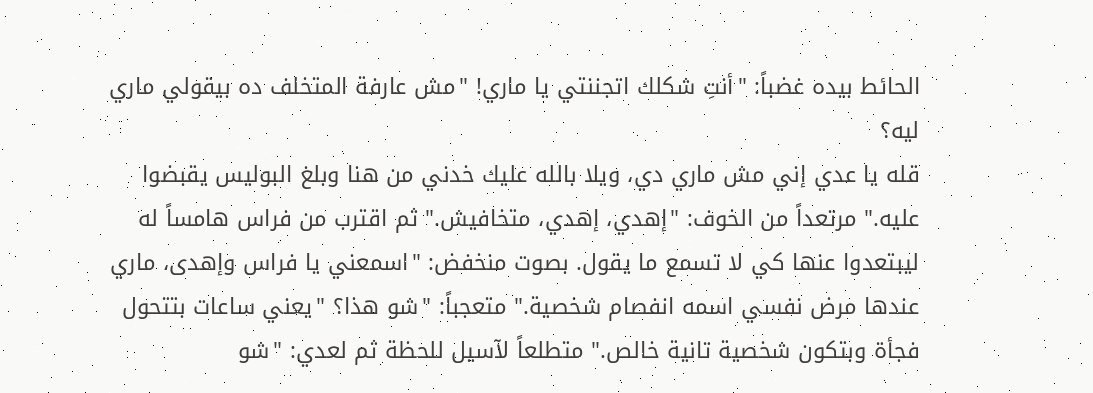الحائط بيده غضباً: "أنتِ شكلك اتجننتي يا ماري! "مش عارفة المتخلف ده بيقولي ماري ليه؟
قله يا عدي إني مش ماري دي، ويلا بالله عليك خدني من هنا وبلغ البوليس يقبضوا عليه." مرتعداً من الخوف: "إهدي، إهدي، متخافيش." ثم اقترب من فراس هامساً له ليبتعدوا عنها كي لا تسمع ما يقول. بصوت منخفض: "اسمعني يا فراس وإهدى، ماري عندها مرض نفسي اسمه انفصام شخصية." متعجباً: "شو هذا؟ "يعني ساعات بتتحول فجأة وبتكون شخصية تانية خالص." متطلعاً لآسيل للحظة ثم لعدي: "شو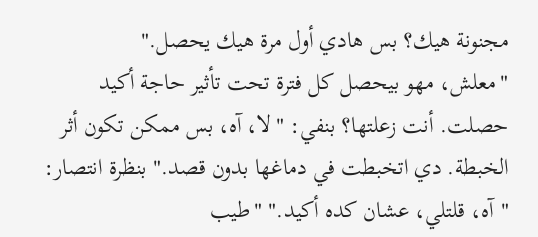مجنونة هيك؟ بس هادي أول مرة هيك يحصل."
"معلش، مهو بيحصل كل فترة تحت تأثير حاجة أكيد حصلت. أنت زعلتها؟ بنفي: "لا، آه، بس ممكن تكون أثر الخبطة. دي اتخبطت في دماغها بدون قصد." بنظرة انتصار: "آه، قلتلي، عشان كده أكيد." "طيب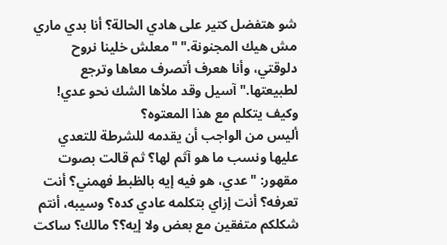شو هتفضل كتير على هادي الحالة؟ أنا بدي ماري مش هيك المجنونة." "معلش خلينا نروح دلوقتي، وأنا هعرف أتصرف معاها وترجع لطبيعتها." آسيل وقد ملأها الشك نحو عدي! وكيف يتكلم مع هذا المعتوه؟
أليس من الواجب أن يقدمه للشرطة للتعدي عليها ونسب ما هو آثم لها؟ ثم قالت بصوت مقهور: "عدي، هو فيه إيه بالظبط فهمني؟ أنت تعرفه؟ أنت إزاي بتكلمه عادي كده؟ وسيبه، أنتم شكلكم متفقين مع بعض ولا إيه؟؟ مالك؟ ساكت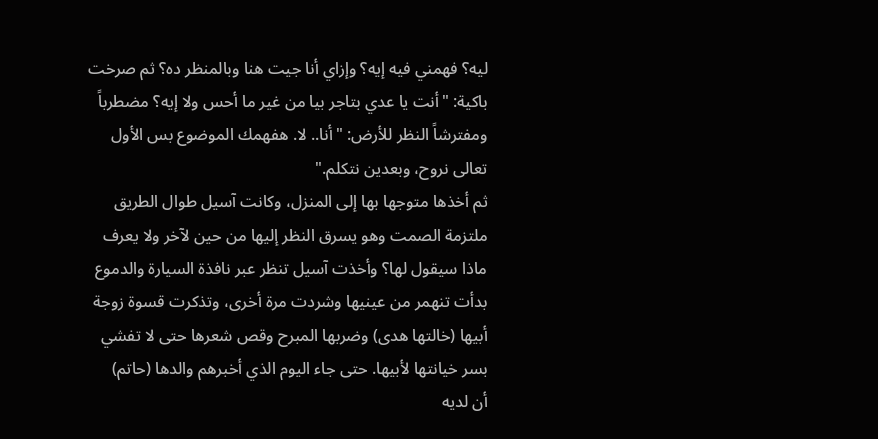ليه؟ فهمني فيه إيه؟ وإزاي أنا جيت هنا وبالمنظر ده؟ ثم صرخت باكية: "أنت يا عدي بتاجر بيا من غير ما أحس ولا إيه؟ مضطرباً ومفترشاً النظر للأرض: "أنا.. لا. هفهمك الموضوع بس الأول تعالى نروح، وبعدين نتكلم."
ثم أخذها متوجها بها إلى المنزل، وكانت آسيل طوال الطريق ملتزمة الصمت وهو يسرق النظر إليها من حين لآخر ولا يعرف ماذا سيقول لها؟ وأخذت آسيل تنظر عبر نافذة السيارة والدموع بدأت تنهمر من عينيها وشردت مرة أخرى، وتذكرت قسوة زوجة أبيها (خالتها هدى) وضربها المبرح وقص شعرها حتى لا تفشي بسر خيانتها لأبيها. حتى جاء اليوم الذي أخبرهم والدها (حاتم)
أن لديه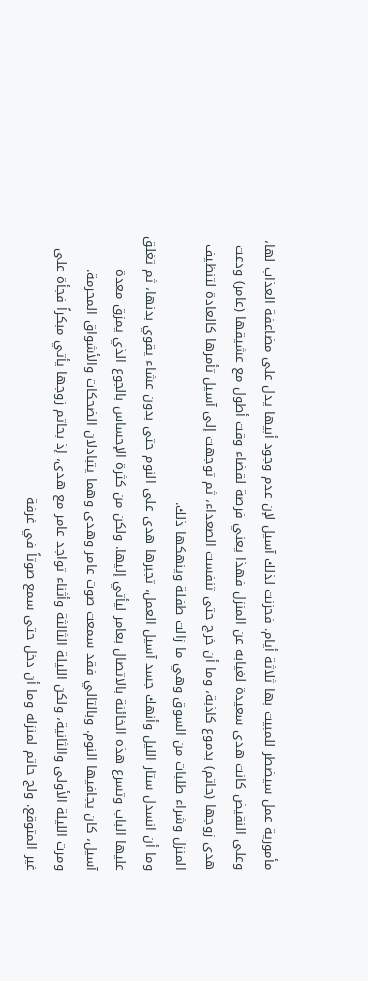مأمورية عمل سيضطر للمبيت بها ثلاثة أيام. فحزنت لذلك آسيل لإن عدم وجود أبيها يدل على مضاعفة العذاب لها، وعلى النقيض كانت هدى سعيدة لغيابه عن المنزل فهذا يعني فرصة لقضاء وقت أطول مع عشيقها (عامر) ودعت هدى زوجها (حاتم) بدموع كاذبة، وما أن خرج حتى تنفست الصعداء، ثم توجهت إلى آسيل تأمرها كالعادة لتنظيف المنزل وشراء طلبات من السوق وهي ما زالت طفلة وينهكها ذلك.
وما أن انسدل ستار الليل وأنهك جسد آسيل العمل، تجبرها هدى على النوم حتى بدون عشاء يقوي بدنها، ثم تغلق عليها الباب وتسرع هذه الخائنة بالاتصال بعامر ليأتي إليها. ولكن من كثرة الإحساس بالجوع الذي يمزق معدة آسيل، كان يجافيها النوم. وبالتالي فقد سمعت صوت عامر وهدى وهما يتبادلان الضحكات والأشواق المحرمة.
ومرت الليلة الأولى والثانية، ولكن الليلة الثالثة وأثناء تواجد عامر مع هدى، إذ بحاتم زوجها يأتي مبكراً فجأة على غير المتوقع. ولج حاتم لمنزله وما أن دخل حتى سمع صوتاً في غرفة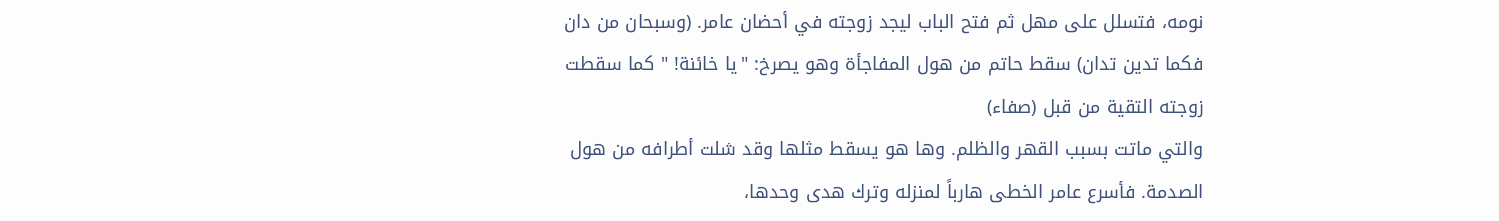نومه، فتسلل على مهل ثم فتح الباب ليجد زوجته في أحضان عامر. (وسبحان من دان فكما تدين تدان) سقط حاتم من هول المفاجأة وهو يصرخ: "يا خائنة! " كما سقطت زوجته التقية من قبل (صفاء)
والتي ماتت بسبب القهر والظلم. وها هو يسقط مثلها وقد شلت أطرافه من هول الصدمة. فأسرع عامر الخطى هارباً لمنزله وترك هدى وحدها،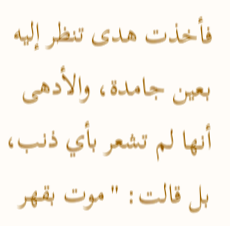فأخذت هدى تنظر إليه بعين جامدة، والأدهى أنها لم تشعر بأي ذنب، بل قالت: "موت بقهر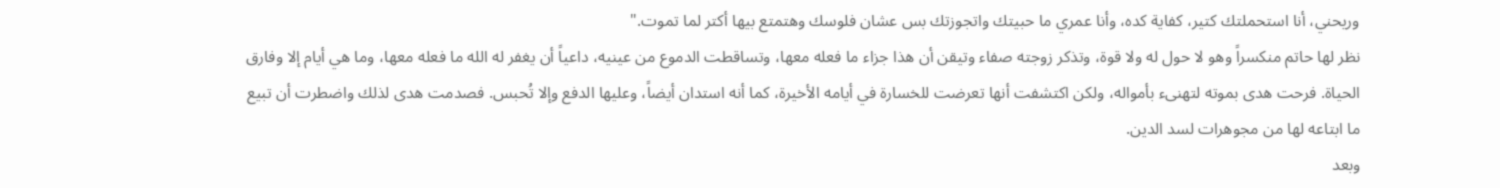وريحني، أنا استحملتك كتير، كفاية كده، وأنا عمري ما حبيتك واتجوزتك بس عشان فلوسك وهتمتع بيها أكتر لما تموت."
نظر لها حاتم منكسراً وهو لا حول له ولا قوة، وتذكر زوجته صفاء وتيقن أن هذا جزاء ما فعله معها، وتساقطت الدموع من عينيه، داعياً أن يغفر له الله ما فعله معها، وما هي أيام إلا وفارق الحياة. فرحت هدى بموته لتهنىء بأمواله، ولكن اكتشفت أنها تعرضت للخسارة في أيامه الأخيرة، كما أنه استدان أيضاً، وعليها الدفع وإلا تُحبس. فصدمت هدى لذلك واضطرت أن تبيع ما ابتاعه لها من مجوهرات لسد الدين.
وبعد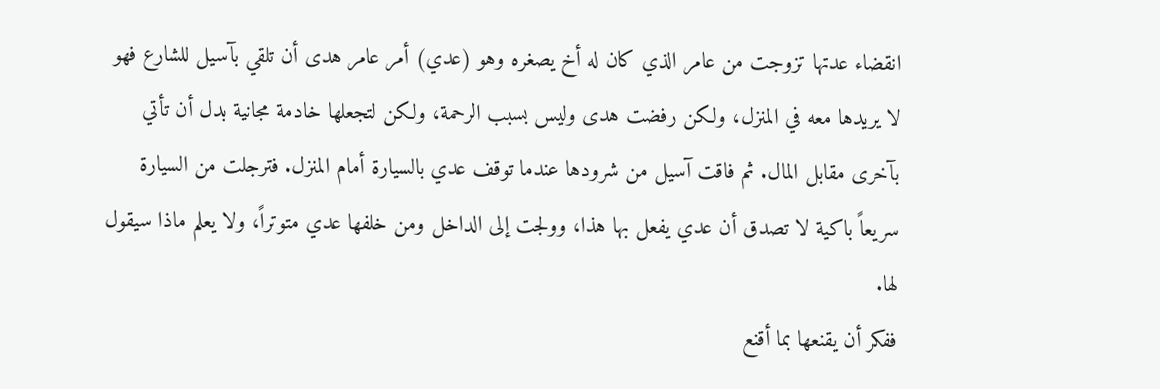انقضاء عدتها تزوجت من عامر الذي كان له أخ يصغره وهو (عدي) أمر عامر هدى أن تلقي بآسيل للشارع فهو لا يريدها معه في المنزل، ولكن رفضت هدى وليس بسبب الرحمة، ولكن لتجعلها خادمة مجانية بدل أن تأتي بآخرى مقابل المال. ثم فاقت آسيل من شرودها عندما توقف عدي بالسيارة أمام المنزل. فترجلت من السيارة سريعاً باكية لا تصدق أن عدي يفعل بها هذا، وولجت إلى الداخل ومن خلفها عدي متوتراً، ولا يعلم ماذا سيقول لها.
ففكر أن يقنعها بما أقنع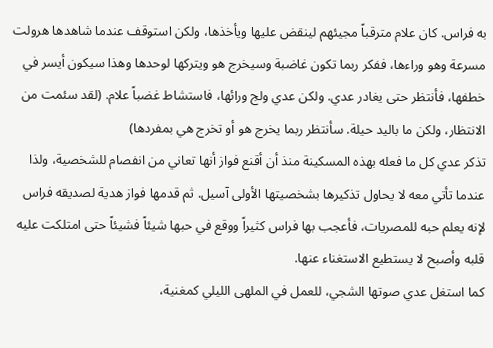به فراس. كان علام مترقباً مجيئهم لينقض عليها ويأخذها، ولكن استوقف عندما شاهدها هرولت مسرعة وهو وراءها، ففكر ربما تكون غاضبة وسيخرج هو ويتركها لوحدها وهذا سيكون أيسر في خطفها، فأنتظر حتى يغادر عدي. ولكن عدي ولج ورائها، فاستشاط غضباً علام. (لقد سئمت من الانتظار، ولكن ما باليد حيلة. سأنتظر ربما يخرج هو أو تخرج هي بمفردها)
تذكر عدي كل ما فعله بهذه المسكينة منذ أن أقنع فواز أنها تعاني من انفصام للشخصية، ولذا عندما تأتي معه لا يحاول تذكيرها بشخصيتها الأولى آسيل. ثم قدمها فواز هدية لصديقه فراس لإنه يعلم حبه للمصريات، فأعجب بها فراس كثيراً ووقع في حبها شيئاً فشيئاً حتى امتلكت عليه قلبه وأصبح لا يستطيع الاستغناء عنها.
كما استغل عدي صوتها الشجي، للعمل في الملهى الليلي كمغنية،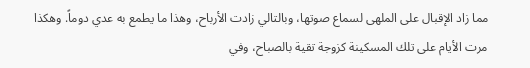مما زاد الإقبال على الملهى لسماع صوتها، وبالتالي زادت الأرباح، وهذا ما يطمع به عدي دوماً. وهكذا مرت الأيام على تلك المسكينة كزوجة تقية بالصباح، وفي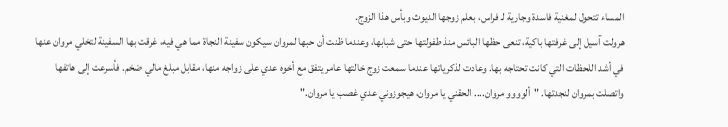المساء تتحول لمغنية فاسدة وجارية لـ فراس، بعلم زوجها الديوث وبأس هذا الزوج.
هرولت آسيل إلى غرفتها باكية، تنعى حظها البائس منذ طفولتها حتى شبابها، وعندما ظنت أن حبها لمروان سيكون سفينة النجاة مما هي فيه، غرقت بها السفينة لتخلي مروان عنها في أشد اللحظات التي كانت تحتاجه بها. وعادت لذكرياتها عندما سمعت زوج خالتها عامر يتفق مع أخوه عدي على زواجه منها، مقابل مبلغ مالي ضخم. فأسرعت إلى هاتفها واتصلت بمروان لنجدتها. "ألوووو مروان.... الحقني يا مروان، هيجوزوني عدي غصب يا مروان."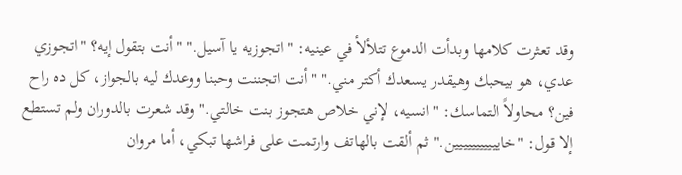وقد تعثرت كلامها وبدأت الدموع تتلألأ في عينيه: "اتجوزيه يا آسيل." "أنت بتقول إيه؟ "اتجوزي عدي، هو بيحبك وهيقدر يسعدك أكتر مني." "أنت اتجننت وحبنا ووعدك ليه بالجواز، كل ده راح فين؟ محاولاً التماسك: "انسيه، لإني خلاص هتجوز بنت خالتي." وقد شعرت بالدوران ولم تستطع إلا قول: "خاييييييييييين." ثم ألقت بالهاتف وارتمت على فراشها تبكي، أما مروان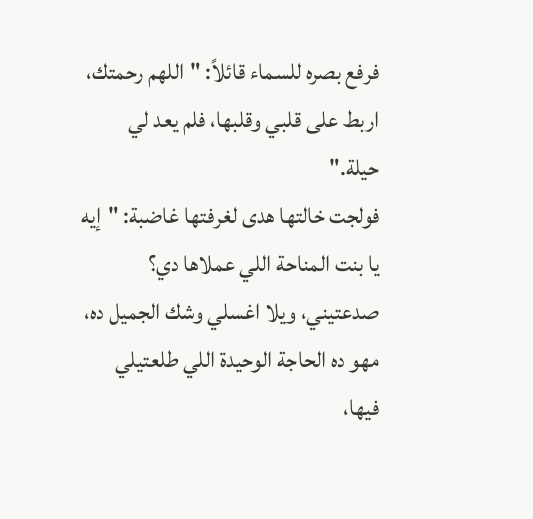فرفع بصره للسماء قائلاً: "اللهم رحمتك، اربط على قلبي وقلبها، فلم يعد لي حيلة."
فولجت خالتها هدى لغرفتها غاضبة: "إيه يا بنت المناحة اللي عملاها دي؟ صدعتيني، ويلا اغسلي وشك الجميل ده، مهو ده الحاجة الوحيدة اللي طلعتيلي فيها،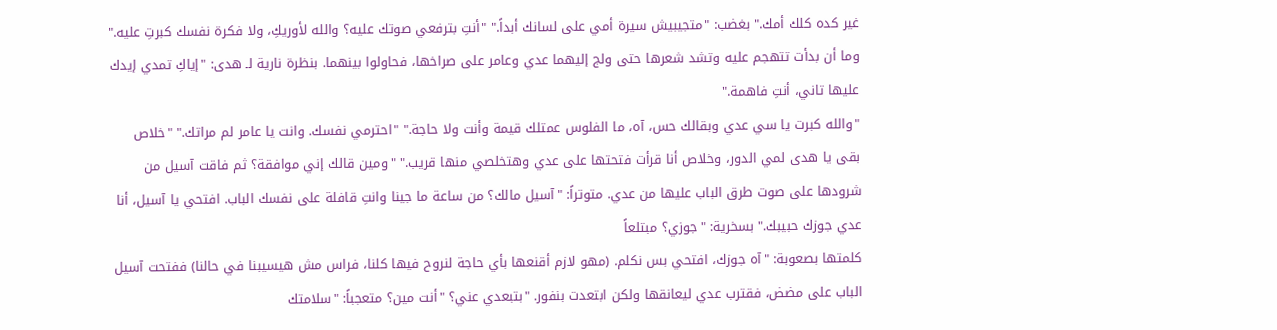غير كده كلك أمك." بغضب: "متجيبيش سيرة أمي على لسانك أبداً." "أنتِ بترفعي صوتك عليه؟ والله لأوريكِ، ولا فكرة نفسك كبرتِ عليه." وما أن بدأت تتهجم عليه وتشد شعرها حتى ولج إليهما عدي وعامر على صراخها، فحاولوا بينهما. بنظرة نارية لـ هدى: "إياكِ تمدي إيدك عليها تاني، أنتِ فاهمة."
"والله كبرت يا سي عدي وبقالك حس، آه، ما الفلوس عمتلك قيمة وأنت ولا حاجة." "احترمي نفسك. وانت يا عامر لم مراتك." "خلاص بقى يا هدى لمي الدور، وخلاص أنا قرأت فتحتها على عدي وهتخلصي منها قريب." "ومين قالك إني موافقة؟ ثم فاقت آسيل من شرودها على صوت طرق الباب عليها من عدي. متوتراً: "آسيل مالك؟ من ساعة ما جينا وانتِ قافلة على نفسك الباب. افتحي يا آسيل، أنا عدي جوزك حبيبك." بسخرية: "جوزي؟ مبتلعاً
كلمتها بصعوبة: "آه جوزك، افتحي بس نكلم. (مهو لازم أقنعها بأي حاجة لنروح فيها كلنا، فراس مش هيسيبنا في حالنا) ففتحت آسيل الباب على مضض، فقترب عدي ليعانقها ولكن ابتعدت بنفور. "بتبعدي عني؟ "أنت مين؟ متعجباً: "سلامتك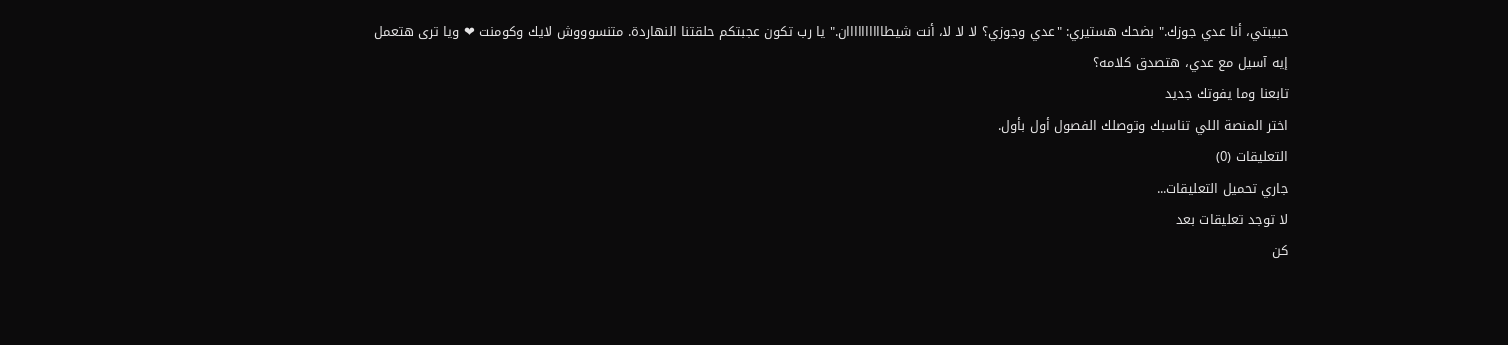حبيبتي، أنا عدي جوزك." بضحك هستيري: "عدي وجوزي؟ لا لا لا، أنت شيطاااااااااان." يا رب تكون عجبتكم حلقتنا النهاردة. متنسوووش لايك وكومنت ❤ ويا ترى هتعمل إيه آسيل مع عدي، هتصدق كلامه؟
تابعنا وما يفوتك جديد
اختر المنصة اللي تناسبك وتوصلك الفصول أول بأول.
التعليقات (0)
جاري تحميل التعليقات...
لا توجد تعليقات بعد
كن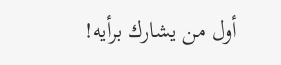أول من يشارك برأيه!